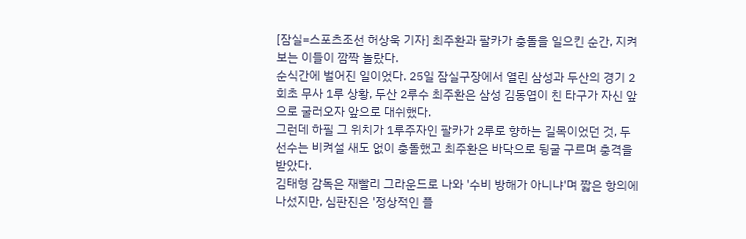[잠실=스포츠조선 허상욱 기자] 최주환과 팔카가 충돌을 일으킨 순간, 지켜보는 이들이 깜짝 놀랐다.
순식간에 벌어진 일이었다. 25일 잠실구장에서 열린 삼성과 두산의 경기 2회초 무사 1루 상황, 두산 2루수 최주환은 삼성 김동엽이 친 타구가 자신 앞으로 굴러오자 앞으로 대쉬했다.
그런데 하필 그 위치가 1루주자인 팔카가 2루로 향하는 길목이었던 것, 두 선수는 비켜설 새도 없이 충돌했고 최주환은 바닥으로 뒹굴 구르며 충격을 받았다.
김태형 감독은 재빨리 그라운드로 나와 '수비 방해가 아니냐'며 짧은 항의에 나섰지만, 심판진은 '정상적인 플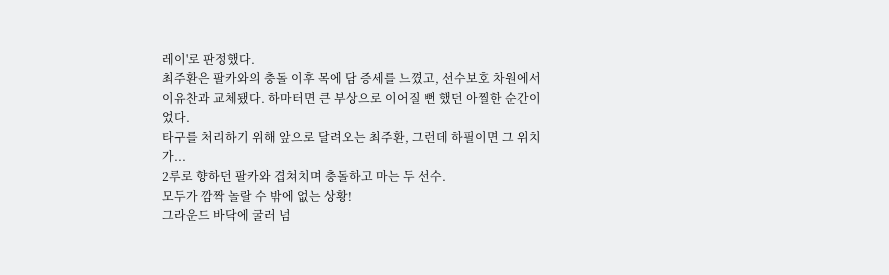레이'로 판정했다.
최주환은 팔카와의 충돌 이후 목에 담 증세를 느꼈고, 선수보호 차원에서 이유찬과 교체됐다. 하마터면 큰 부상으로 이어질 뻔 했던 아찔한 순간이었다.
타구를 처리하기 위해 앞으로 달려오는 최주환, 그런데 하필이면 그 위치가...
2루로 향하던 팔카와 겹쳐치며 충돌하고 마는 두 선수.
모두가 깜짝 놀랄 수 밖에 없는 상황!
그라운드 바닥에 굴러 넘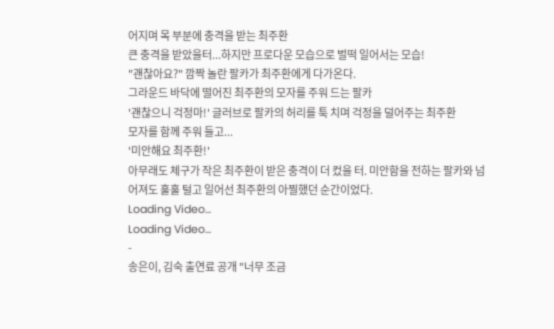어지며 목 부분에 충격을 받는 최주환
큰 충격을 받았을터...하지만 프로다운 모습으로 벌떡 일어서는 모습!
"괜찮아요?" 깜짝 놀란 팔카가 최주환에게 다가온다.
그라운드 바닥에 떨어진 최주환의 모자를 주워 드는 팔카
'괜찮으니 걱정마!' 글러브로 팔카의 허리를 툭 치며 걱정을 덜어주는 최주환
모자를 함께 주워 들고...
'미안해요 최주환!'
아무래도 체구가 작은 최주환이 받은 충격이 더 컸을 터. 미안함을 전하는 팔카와 넘어져도 훌훌 털고 일어선 최주환의 아찔했던 순간이었다.
Loading Video...
Loading Video...
-
송은이, 김숙 출연료 공개 "너무 조금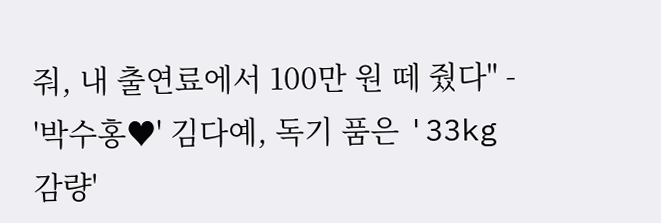줘, 내 출연료에서 100만 원 떼 줬다" -
'박수홍♥' 김다예, 독기 품은 '33kg 감량'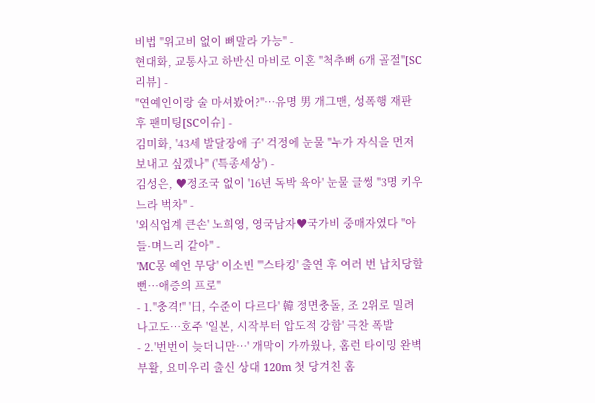비법 "위고비 없이 뼈말라 가능" -
현대화, 교통사고 하반신 마비로 이혼 "척추뼈 6개 골절"[SC리뷰] -
"연예인이랑 술 마셔봤어?"…유명 男 개그맨, 성폭행 재판 후 팬미팅[SC이슈] -
김미화, '43세 발달장애 子' 걱정에 눈물 "누가 자식을 먼저 보내고 싶겠나" ('특종세상') -
김성은, ♥정조국 없이 '16년 독박 육아' 눈물 글썽 "3명 키우느라 벅차" -
'외식업계 큰손' 노희영, 영국남자♥국가비 중매자였다 "아들·며느리 같아" -
'MC몽 예언 무당' 이소빈 "'스타킹' 출연 후 여러 번 납치당할 뻔…애증의 프로"
- 1."충격!" '日, 수준이 다르다' 韓 정면충돌, 조 2위로 밀려나고도…호주 '일본, 시작부터 압도적 강함' 극찬 폭발
- 2.'번번이 늦더니만…' 개막이 가까웠나, 홈런 타이밍 완벽 부활, 요미우리 출신 상대 120m 첫 당겨친 홈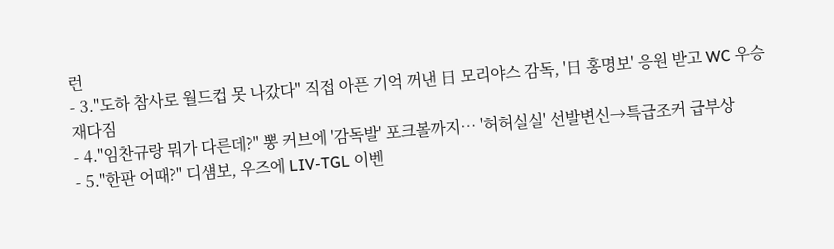런
- 3."도하 참사로 월드컵 못 나갔다" 직접 아픈 기억 꺼낸 日 모리야스 감독, '日 홍명보' 응원 받고 WC 우승 재다짐
- 4."임찬규랑 뭐가 다른데?" 뽕 커브에 '감독발' 포크볼까지… '허허실실' 선발변신→특급조커 급부상
- 5."한판 어때?" 디섐보, 우즈에 LIV-TGL 이벤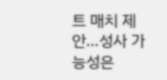트 매치 제안…성사 가능성은